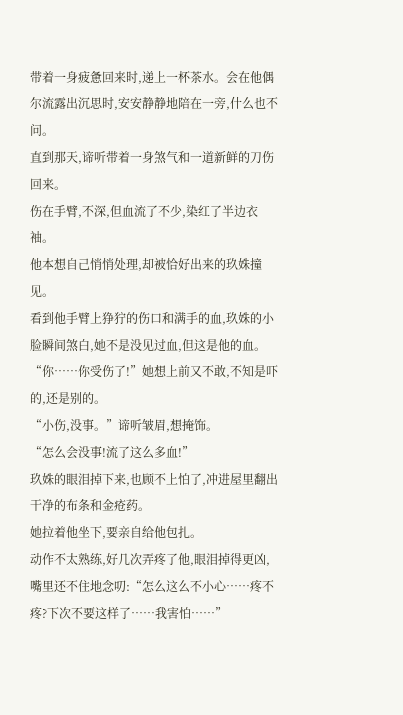带着一身疲惫回来时,递上一杯茶水。会在他偶尔流露出沉思时,安安静静地陪在一旁,什么也不问。
直到那天,谛听带着一身煞气和一道新鲜的刀伤回来。
伤在手臂,不深,但血流了不少,染红了半边衣袖。
他本想自己悄悄处理,却被恰好出来的玖姝撞见。
看到他手臂上狰狞的伤口和满手的血,玖姝的小脸瞬间煞白,她不是没见过血,但这是他的血。
“你……你受伤了!”她想上前又不敢,不知是吓的,还是别的。
“小伤,没事。”谛听皱眉,想掩饰。
“怎么会没事!流了这么多血!”
玖姝的眼泪掉下来,也顾不上怕了,冲进屋里翻出干净的布条和金疮药。
她拉着他坐下,要亲自给他包扎。
动作不太熟练,好几次弄疼了他,眼泪掉得更凶,嘴里还不住地念叨:“怎么这么不小心……疼不疼?下次不要这样了……我害怕……”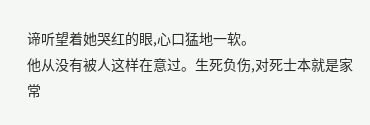谛听望着她哭红的眼,心口猛地一软。
他从没有被人这样在意过。生死负伤,对死士本就是家常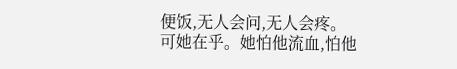便饭,无人会问,无人会疼。
可她在乎。她怕他流血,怕他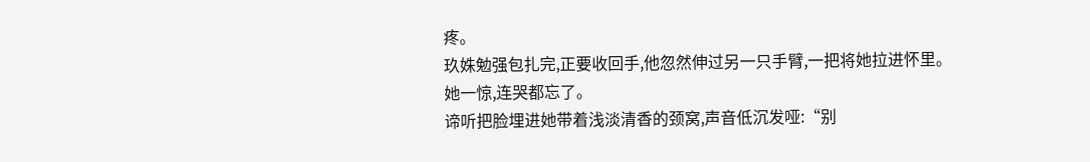疼。
玖姝勉强包扎完,正要收回手,他忽然伸过另一只手臂,一把将她拉进怀里。
她一惊,连哭都忘了。
谛听把脸埋进她带着浅淡清香的颈窝,声音低沉发哑:“别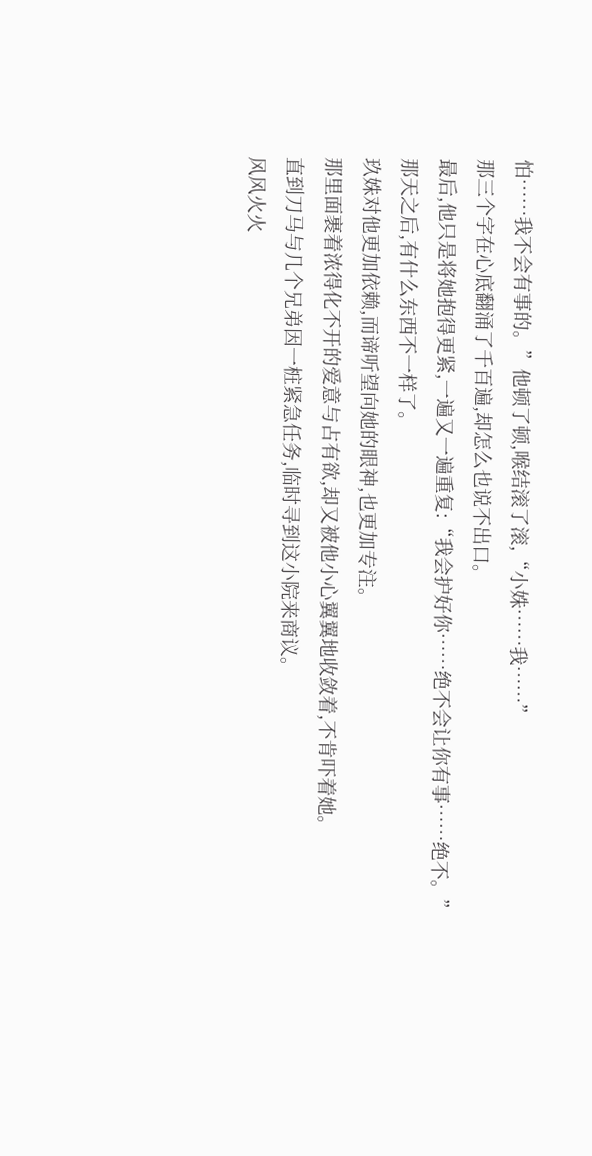怕……我不会有事的。”他顿了顿,喉结滚了滚,“小姝……我……”
那三个字在心底翻涌了千百遍,却怎么也说不出口。
最后,他只是将她抱得更紧,一遍又一遍重复:“我会护好你……绝不会让你有事……绝不。”
那天之后,有什么东西不一样了。
玖姝对他更加依赖,而谛听望向她的眼神,也更加专注。
那里面裹着浓得化不开的爱意与占有欲,却又被他小心翼翼地收敛着,不肯吓着她。
直到刀马与几个兄弟因一桩紧急任务,临时寻到这小院来商议。
风风火火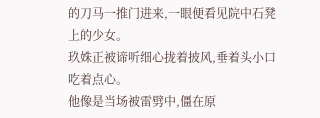的刀马一推门进来,一眼便看见院中石凳上的少女。
玖姝正被谛听细心拢着披风,垂着头小口吃着点心。
他像是当场被雷劈中,僵在原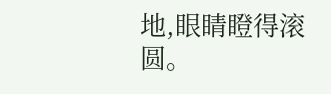地,眼睛瞪得滚圆。